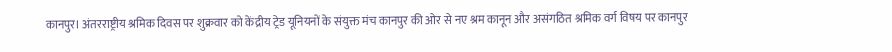कानपुर। अंतरराष्ट्रीय श्रमिक दिवस पर शुक्रवार को केंद्रीय ट्रेड यूनियनों के संयुक्त मंच कानपुर की ओर से नए श्रम कानून और असंगठित श्रमिक वर्ग विषय पर कानपुर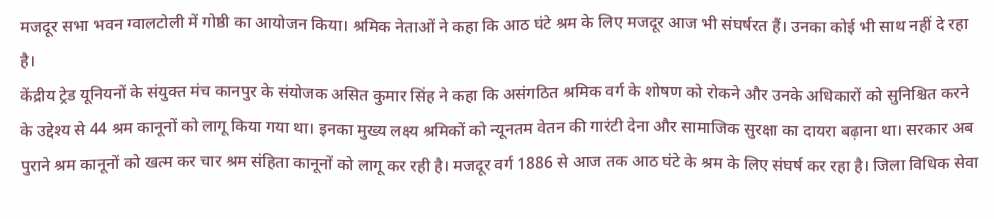मजदूर सभा भवन ग्वालटोली में गोष्ठी का आयोजन किया। श्रमिक नेताओं ने कहा कि आठ घंटे श्रम के लिए मजदूर आज भी संघर्षरत हैं। उनका कोई भी साथ नहीं दे रहा है।
केंद्रीय ट्रेड यूनियनों के संयुक्त मंच कानपुर के संयोजक असित कुमार सिंह ने कहा कि असंगठित श्रमिक वर्ग के शोषण को रोकने और उनके अधिकारों को सुनिश्चित करने के उद्देश्य से 44 श्रम कानूनों को लागू किया गया था। इनका मुख्य लक्ष्य श्रमिकों को न्यूनतम वेतन की गारंटी देना और सामाजिक सुरक्षा का दायरा बढ़ाना था। सरकार अब पुराने श्रम कानूनों को खत्म कर चार श्रम संहिता कानूनों को लागू कर रही है। मजदूर वर्ग 1886 से आज तक आठ घंटे के श्रम के लिए संघर्ष कर रहा है। जिला विधिक सेवा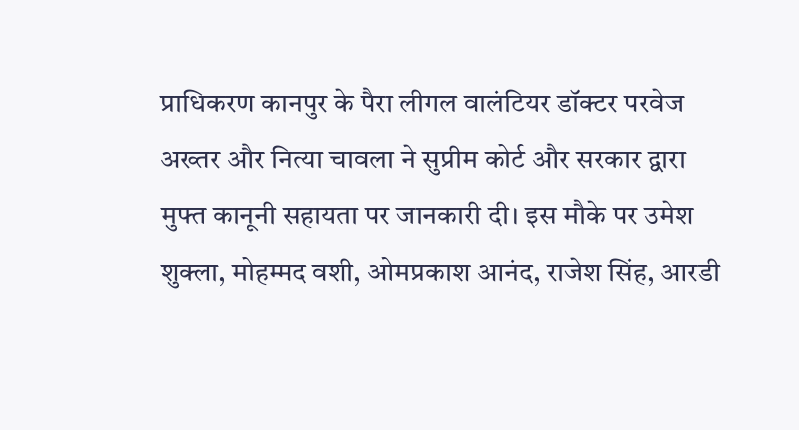प्राधिकरण कानपुर के पैरा लीगल वालंटियर डॉक्टर परवेज अख्तर और नित्या चावला ने सुप्रीम कोर्ट और सरकार द्वारा मुफ्त कानूनी सहायता पर जानकारी दी। इस मौके पर उमेश शुक्ला, मोहम्मद वशी, ओमप्रकाश आनंद, राजेश सिंह, आरडी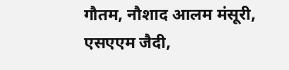गौतम, नौशाद आलम मंसूरी, एसएएम जैदी,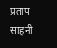प्रताप साहनी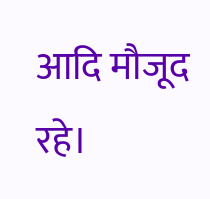आदि मौजूद रहे।